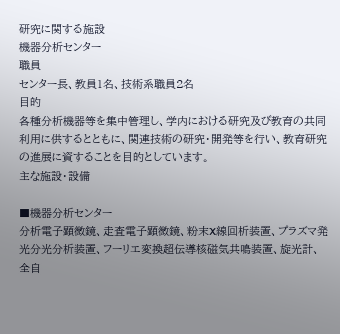研究に関する施設
機器分析センター
職員
センター長、教員1名、技術系職員2名
目的
各種分析機器等を集中管理し、学内における研究及び教育の共同利用に供するとともに、関連技術の研究・開発等を行い、教育研究の進展に資することを目的としています。
主な施設・設備

■機器分析センター
分析電子顕微鏡、走査電子顕微鏡、粉末X線回析装置、プラズマ発光分光分析装置、フーリエ変換超伝導核磁気共鳴装置、旋光計、全自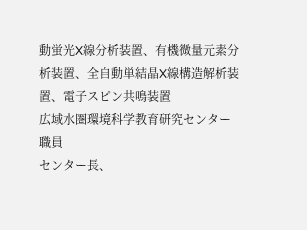動蛍光X線分析装置、有機微量元素分析装置、全自動単結晶X線構造解析装置、電子スピン共鳴装置
広域水圏環境科学教育研究センター
職員
センター長、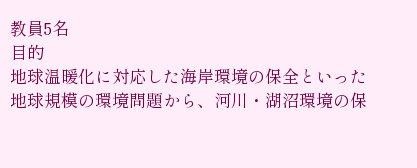教員5名
目的
地球温暖化に対応した海岸環境の保全といった地球規模の環境問題から、河川・湖沼環境の保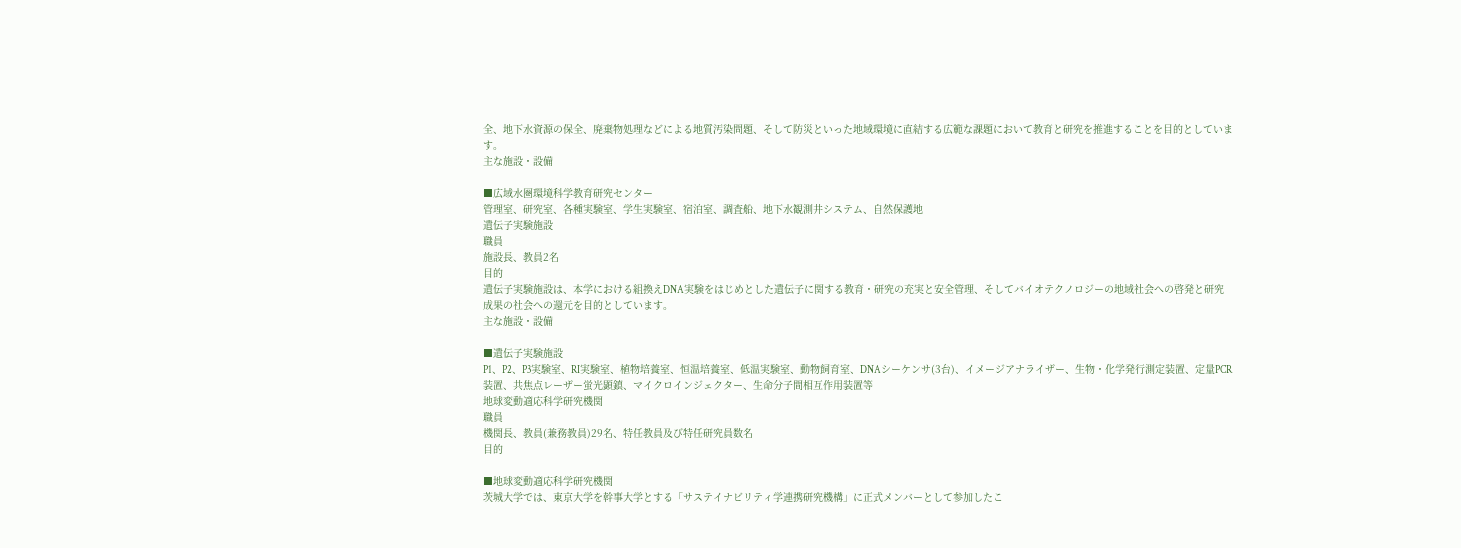全、地下水資源の保全、廃棄物処理などによる地質汚染問題、そして防災といった地域環境に直結する広範な課題において教育と研究を推進することを目的としています。
主な施設・設備

■広域水圏環境科学教育研究センター
管理室、研究室、各種実験室、学生実験室、宿泊室、調査船、地下水観測井システム、自然保護地
遺伝子実験施設
職員
施設長、教員2名
目的
遺伝子実験施設は、本学における組換えDNA実験をはじめとした遺伝子に関する教育・研究の充実と安全管理、そしてバイオテクノロジーの地域社会への啓発と研究成果の社会への還元を目的としています。
主な施設・設備

■遺伝子実験施設
P1、P2、P3実験室、RI実験室、植物培養室、恒温培養室、低温実験室、動物飼育室、DNAシーケンサ(3台)、イメージアナライザー、生物・化学発行測定装置、定量PCR装置、共焦点レーザー蛍光顕鎮、マイクロインジェクター、生命分子間相互作用装置等
地球変動適応科学研究機関
職員
機関長、教員(兼務教員)29名、特任教員及び特任研究員数名
目的

■地球変動適応科学研究機関
茨城大学では、東京大学を幹事大学とする「サステイナビリティ学連携研究機構」に正式メンバーとして参加したこ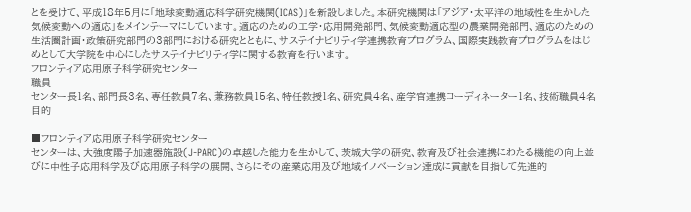とを受けて、平成18年5月に「地球変動適応科学研究機関(ICAS)」を新設しました。本研究機関は「アジア・太平洋の地域性を生かした気候変動への適応」をメインテーマにしています。適応のための工学・応用開発部門、気候変動適応型の農業開発部門、適応のための生活圏計画・政策研究部門の3部門における研究とともに、サステイナビリティ学連携教育プログラム、国際実践教育プログラムをはじめとして大学院を中心にしたサステイナビリティ学に関する教育を行います。
フロンティア応用原子科学研究センター
職員
センター長1名、部門長3名、専任教員7名、兼務教員15名、特任教授1名、研究員4名、産学官連携コーディネーター1名、技術職員4名
目的

■フロンティア応用原子科学研究センター
センターは、大強度陽子加速器施設(J-PARC)の卓越した能力を生かして、茨城大学の研究、教育及び社会連携にわたる機能の向上並びに中性子応用科学及び応用原子科学の展開、さらにその産業応用及び地域イノベーション達成に貢献を目指して先進的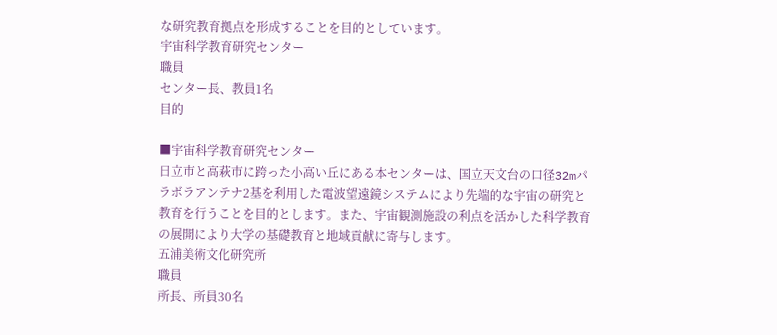な研究教育拠点を形成することを目的としています。
宇宙科学教育研究センター
職員
センター長、教員1名
目的

■宇宙科学教育研究センター
日立市と高萩市に跨った小高い丘にある本センターは、国立天文台の口径32mパラボラアンテナ2基を利用した電波望遠鏡システムにより先端的な宇宙の研究と教育を行うことを目的とします。また、宇宙観測施設の利点を活かした科学教育の展開により大学の基礎教育と地域貢献に寄与します。
五浦美術文化研究所
職員
所長、所員30名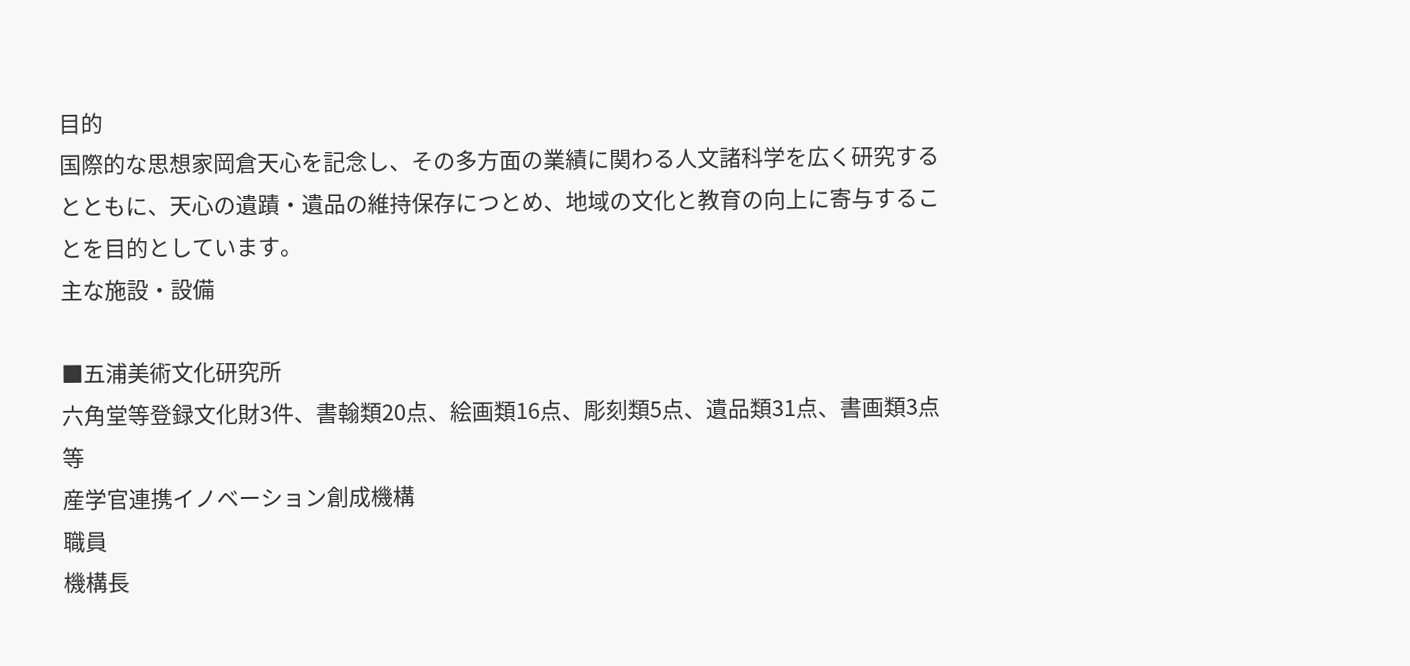目的
国際的な思想家岡倉天心を記念し、その多方面の業績に関わる人文諸科学を広く研究するとともに、天心の遺蹟・遺品の維持保存につとめ、地域の文化と教育の向上に寄与することを目的としています。
主な施設・設備

■五浦美術文化研究所
六角堂等登録文化財3件、書翰類20点、絵画類16点、彫刻類5点、遺品類31点、書画類3点等
産学官連携イノベーション創成機構
職員
機構長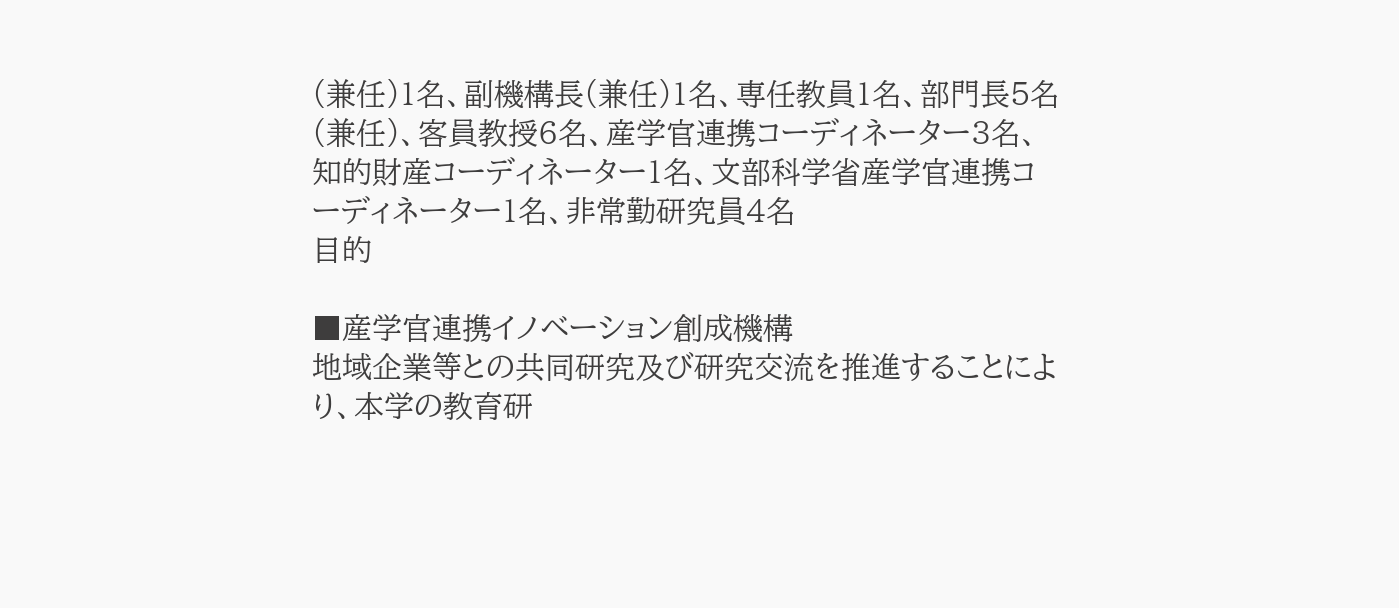(兼任)1名、副機構長(兼任)1名、専任教員1名、部門長5名(兼任)、客員教授6名、産学官連携コーディネーター3名、知的財産コーディネーター1名、文部科学省産学官連携コーディネーター1名、非常勤研究員4名
目的

■産学官連携イノベーション創成機構
地域企業等との共同研究及び研究交流を推進することにより、本学の教育研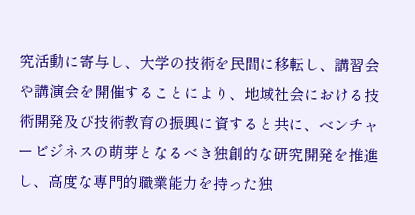究活動に寄与し、大学の技術を民間に移転し、講習会や講演会を開催することにより、地域社会における技術開発及び技術教育の振興に資すると共に、ベンチャービジネスの萌芽となるべき独創的な研究開発を推進し、高度な専門的職業能力を持った独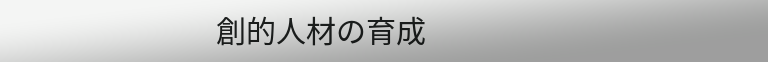創的人材の育成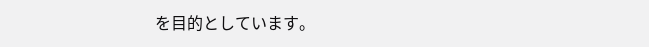を目的としています。